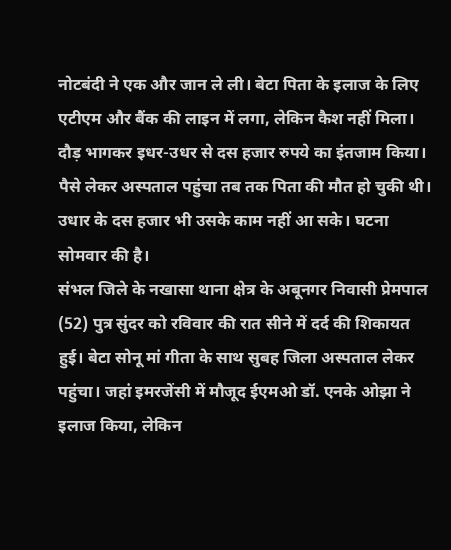नोटबंदी ने एक और जान ले ली। बेटा पिता के इलाज के लिए एटीएम और बैंक की लाइन में लगा, लेकिन कैश नहीं मिला। दौड़ भागकर इधर-उधर से दस हजार रुपये का इंतजाम किया। पैसे लेकर अस्पताल पहुंचा तब तक पिता की मौत हो चुकी थी। उधार के दस हजार भी उसके काम नहीं आ सके। घटना सोमवार की है।
संभल जिले के नखासा थाना क्षेत्र के अबूनगर निवासी प्रेमपाल (52) पुत्र सुंदर को रविवार की रात सीने में दर्द की शिकायत हुई। बेटा सोनू मां गीता के साथ सुबह जिला अस्पताल लेकर पहुंचा। जहां इमरजेंसी में मौजूद ईएमओ डॉ. एनके ओझा ने इलाज किया, लेकिन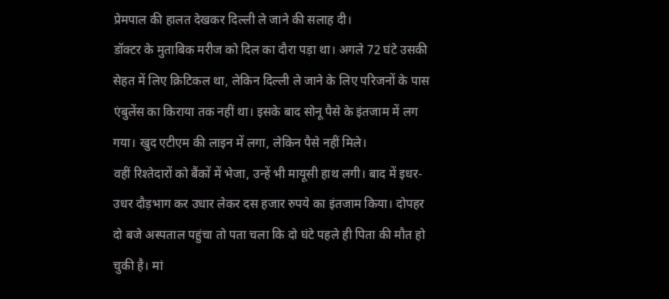प्रेमपाल की हालत देखकर दिल्ली ले जाने की सलाह दी।
डॉक्टर के मुताबिक मरीज को दिल का दौरा पड़ा था। अगले 72 घंटे उसकी सेहत में लिए क्रिटिकल था, लेकिन दिल्ली ले जाने के लिए परिजनों के पास एंबुलेंस का किराया तक नहीं था। इसके बाद सोनू पैसे के इंतजाम में लग गया। खुद एटीएम की लाइन में लगा, लेकिन पैसे नहीं मिले।
वहीं रिश्तेदारों को बैंकों में भेजा, उन्हें भी मायूसी हाथ लगी। बाद में इधर-उधर दौड़भाग कर उधार लेकर दस हजार रुपये का इंतजाम किया। दोपहर दो बजे अस्पताल पहुंचा तो पता चला कि दो घंटे पहले ही पिता की मौत हो चुकी है। मां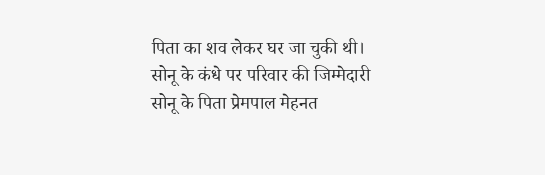पिता का शव लेकर घर जा चुकी थी।
सोनू के कंधे पर परिवार की जिम्मेदारी
सोनू के पिता प्रेमपाल मेहनत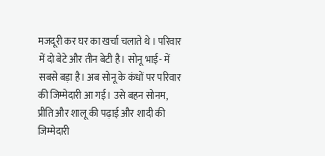मजदूरी कर घर का खर्चा चलाते थे। परिवार में दो बेटे और तीन बेटी है। सोनू भाई- में सबसे बड़ा है। अब सोनू के कंधों पर परिवार की जिम्मेदारी आ गई। उसे बहन सोनम, प्रीति और शालू की पढ़ाई और शादी की जिम्मेदारी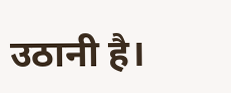उठानी है।